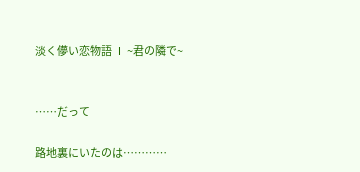淡く儚い恋物語 Ⅰ ~君の隣で~


……だって

路地裏にいたのは…………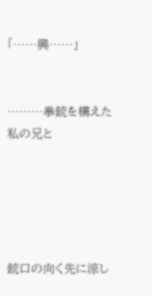「……興……」


………拳銃を構えた私の兄と





銃口の向く先に涼し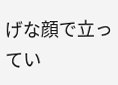げな顔で立ってい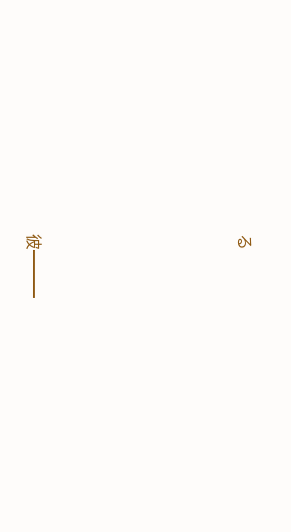る









彼━━━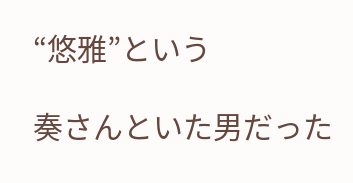“悠雅”という

奏さんといた男だった